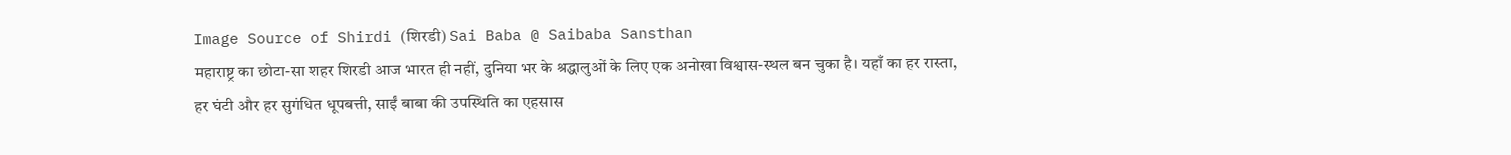Image Source of Shirdi (शिरडी) Sai Baba @ Saibaba Sansthan
महाराष्ट्र का छोटा-सा शहर शिरडी आज भारत ही नहीं, दुनिया भर के श्रद्धालुओं के लिए एक अनोखा विश्वास-स्थल बन चुका है। यहाँ का हर रास्ता, हर घंटी और हर सुगंधित धूपबत्ती, साईं बाबा की उपस्थिति का एहसास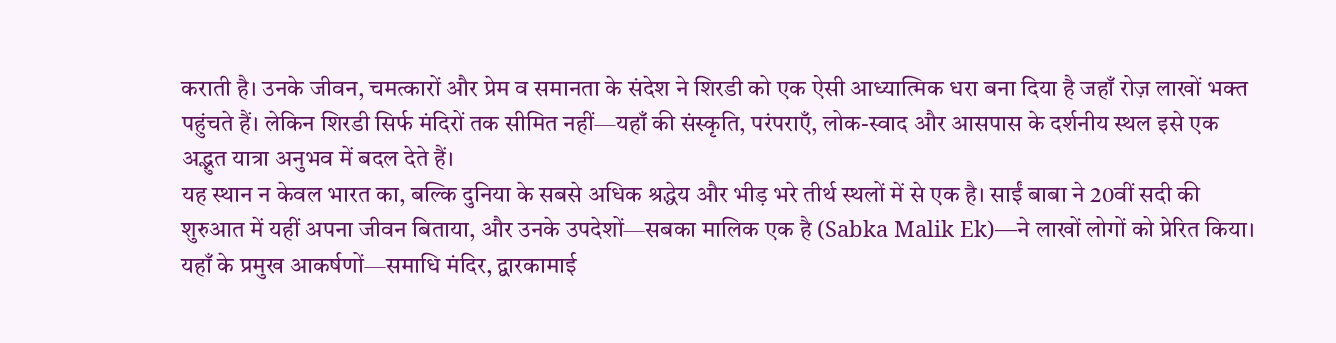कराती है। उनके जीवन, चमत्कारों और प्रेम व समानता के संदेश ने शिरडी को एक ऐसी आध्यात्मिक धरा बना दिया है जहाँ रोज़ लाखों भक्त पहुंचते हैं। लेकिन शिरडी सिर्फ मंदिरों तक सीमित नहीं—यहाँ की संस्कृति, परंपराएँ, लोक-स्वाद और आसपास के दर्शनीय स्थल इसे एक अद्भुत यात्रा अनुभव में बदल देते हैं।
यह स्थान न केवल भारत का, बल्कि दुनिया के सबसे अधिक श्रद्धेय और भीड़ भरे तीर्थ स्थलों में से एक है। साईं बाबा ने 20वीं सदी की शुरुआत में यहीं अपना जीवन बिताया, और उनके उपदेशों—सबका मालिक एक है (Sabka Malik Ek)—ने लाखों लोगों को प्रेरित किया।
यहाँ के प्रमुख आकर्षणों—समाधि मंदिर, द्वारकामाई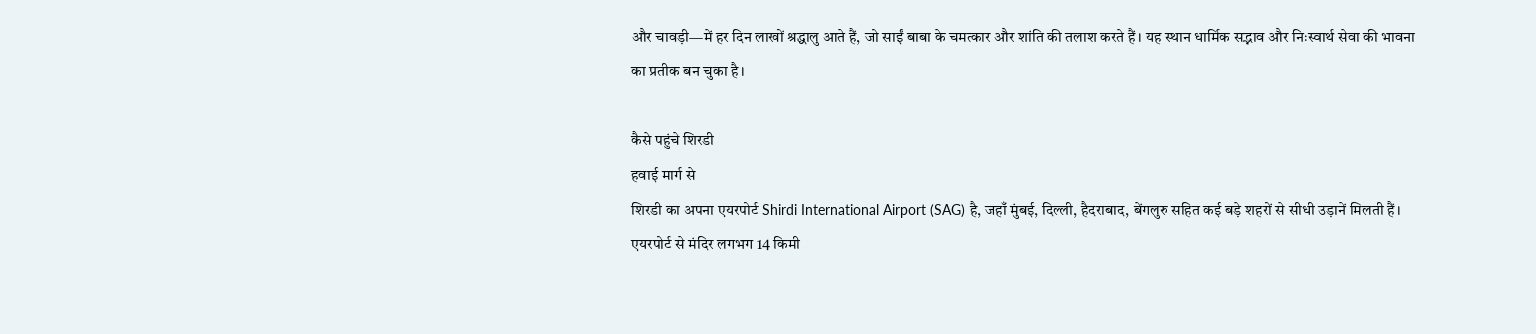और चावड़ी—में हर दिन लाखों श्रद्धालु आते हैं, जो साईं बाबा के चमत्कार और शांति की तलाश करते हैं। यह स्थान धार्मिक सद्भाव और निःस्वार्थ सेवा की भावना का प्रतीक बन चुका है।

कैसे पहुंचे शिरडी
हवाई मार्ग से
शिरडी का अपना एयरपोर्ट Shirdi International Airport (SAG) है, जहाँ मुंबई, दिल्ली, हैदराबाद, बेंगलुरु सहित कई बड़े शहरों से सीधी उड़ानें मिलती हैं। एयरपोर्ट से मंदिर लगभग 14 किमी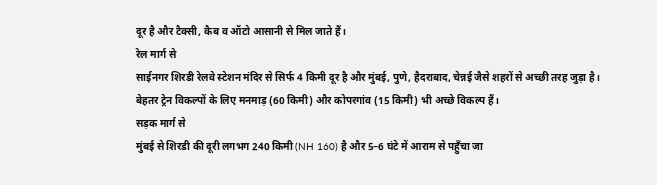दूर है और टैक्सी, कैब व ऑटो आसानी से मिल जाते हैं।
रेल मार्ग से
साईनगर शिरडी रेलवे स्टेशन मंदिर से सिर्फ 4 किमी दूर है और मुंबई, पुणे, हैदराबाद, चेन्नई जैसे शहरों से अच्छी तरह जुड़ा है। बेहतर ट्रेन विकल्पों के लिए मनमाड़ (60 किमी) और कोपरगांव (15 किमी) भी अच्छे विकल्प हैं।
सड़क मार्ग से
मुंबई से शिरडी की दूरी लगभग 240 किमी (NH 160) है और 5–6 घंटे में आराम से पहुँचा जा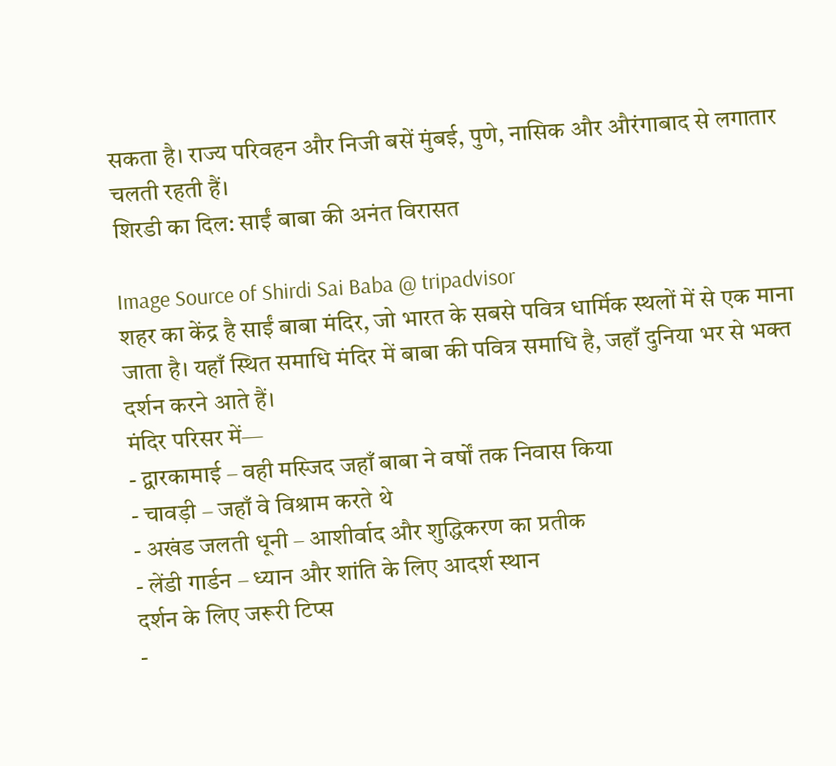सकता है। राज्य परिवहन और निजी बसें मुंबई, पुणे, नासिक और औरंगाबाद से लगातार चलती रहती हैं।
शिरडी का दिल: साईं बाबा की अनंत विरासत

Image Source of Shirdi Sai Baba @ tripadvisor
शहर का केंद्र है साईं बाबा मंदिर, जो भारत के सबसे पवित्र धार्मिक स्थलों में से एक माना जाता है। यहाँ स्थित समाधि मंदिर में बाबा की पवित्र समाधि है, जहाँ दुनिया भर से भक्त दर्शन करने आते हैं।
मंदिर परिसर में—
- द्वारकामाई – वही मस्जिद जहाँ बाबा ने वर्षों तक निवास किया
- चावड़ी – जहाँ वे विश्राम करते थे
- अखंड जलती धूनी – आशीर्वाद और शुद्धिकरण का प्रतीक
- लेंडी गार्डन – ध्यान और शांति के लिए आदर्श स्थान
दर्शन के लिए जरूरी टिप्स
-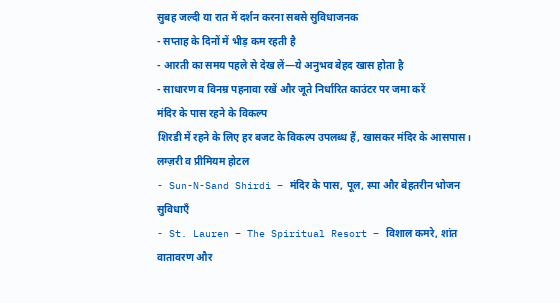सुबह जल्दी या रात में दर्शन करना सबसे सुविधाजनक
- सप्ताह के दिनों में भीड़ कम रहती है
- आरती का समय पहले से देख लें—ये अनुभव बेहद खास होता है
- साधारण व विनम्र पहनावा रखें और जूते निर्धारित काउंटर पर जमा करें
मंदिर के पास रहने के विकल्प
शिरडी में रहने के लिए हर बजट के विकल्प उपलब्ध हैं, खासकर मंदिर के आसपास।
लग्ज़री व प्रीमियम होटल
- Sun-N-Sand Shirdi – मंदिर के पास, पूल, स्पा और बेहतरीन भोजन सुविधाएँ
- St. Lauren – The Spiritual Resort – विशाल कमरे, शांत वातावरण और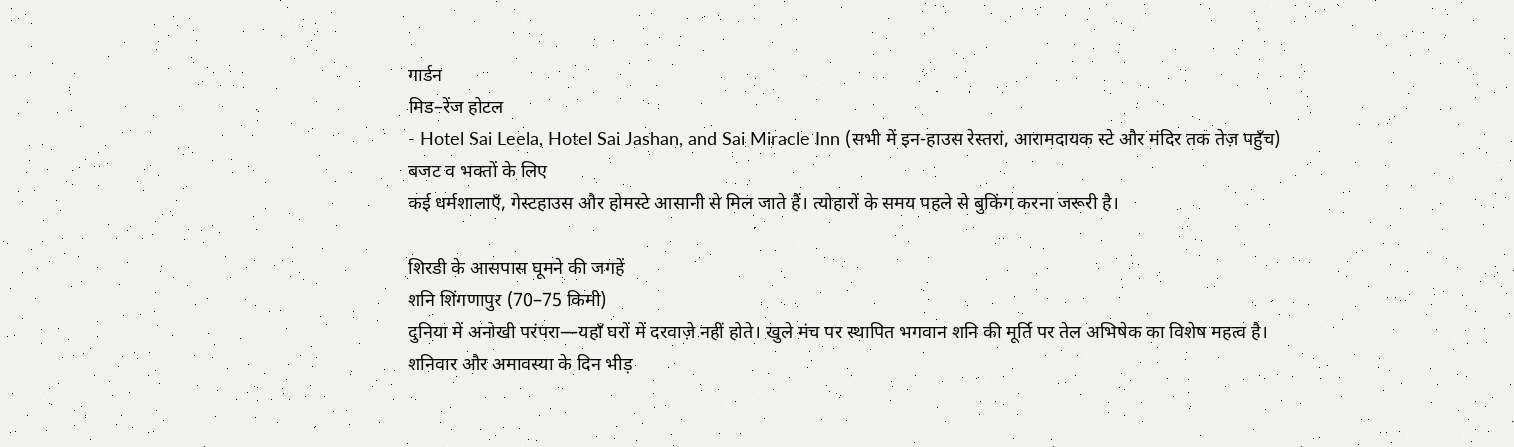गार्डन
मिड–रेंज होटल
- Hotel Sai Leela, Hotel Sai Jashan, and Sai Miracle Inn (सभी में इन-हाउस रेस्तरां, आरामदायक स्टे और मंदिर तक तेज़ पहुँच)
बजट व भक्तों के लिए
कई धर्मशालाएँ, गेस्टहाउस और होमस्टे आसानी से मिल जाते हैं। त्योहारों के समय पहले से बुकिंग करना जरूरी है।

शिरडी के आसपास घूमने की जगहें
शनि शिंगणापुर (70–75 किमी)
दुनिया में अनोखी परंपरा—यहाँ घरों में दरवाज़े नहीं होते। खुले मंच पर स्थापित भगवान शनि की मूर्ति पर तेल अभिषेक का विशेष महत्व है।
शनिवार और अमावस्या के दिन भीड़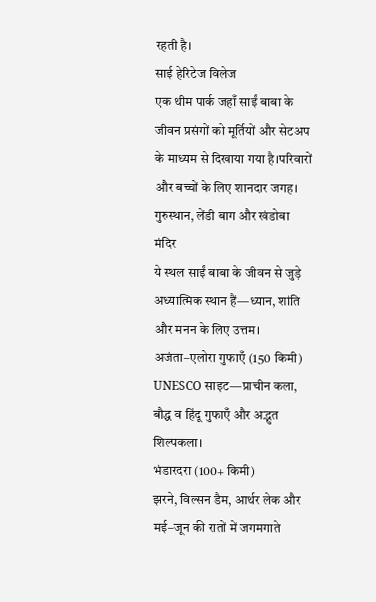रहती है।
साई हेरिटेज विलेज
एक थीम पार्क जहाँ साईं बाबा के जीवन प्रसंगों को मूर्तियों और सेटअप के माध्यम से दिखाया गया है।परिवारों और बच्चों के लिए शानदार जगह।
गुरुस्थान, लेंडी बाग और खंडोबा मंदिर
ये स्थल साईं बाबा के जीवन से जुड़े अध्यात्मिक स्थान हैं—ध्यान, शांति और मनन के लिए उत्तम।
अजंता–एलोरा गुफाएँ (150 किमी)
UNESCO साइट—प्राचीन कला, बौद्ध व हिंदू गुफाएँ और अद्भुत शिल्पकला।
भंडारदरा (100+ किमी)
झरने, विल्सन डैम, आर्थर लेक और मई–जून की रातों में जगमगाते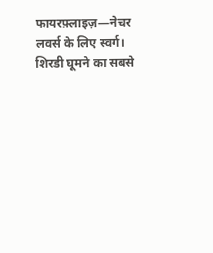फायरफ़्लाइज़—नेचर लवर्स के लिए स्वर्ग।
शिरडी घूमने का सबसे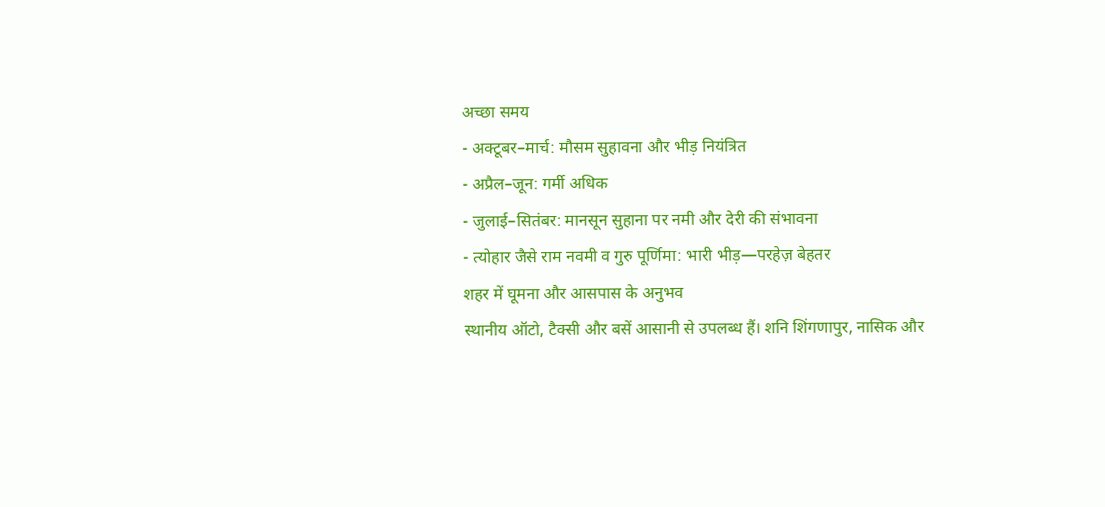अच्छा समय
- अक्टूबर–मार्च: मौसम सुहावना और भीड़ नियंत्रित
- अप्रैल–जून: गर्मी अधिक
- जुलाई–सितंबर: मानसून सुहाना पर नमी और देरी की संभावना
- त्योहार जैसे राम नवमी व गुरु पूर्णिमा: भारी भीड़—परहेज़ बेहतर
शहर में घूमना और आसपास के अनुभव
स्थानीय ऑटो, टैक्सी और बसें आसानी से उपलब्ध हैं। शनि शिंगणापुर, नासिक और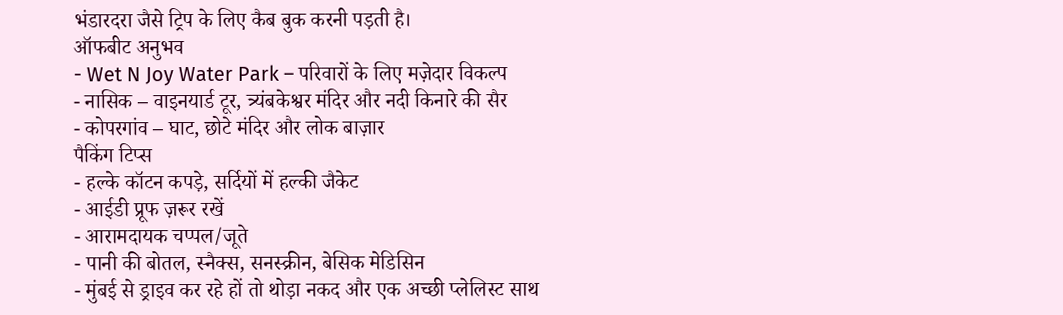भंडारदरा जैसे ट्रिप के लिए कैब बुक करनी पड़ती है।
ऑफबीट अनुभव
- Wet N Joy Water Park – परिवारों के लिए मज़ेदार विकल्प
- नासिक – वाइनयार्ड टूर, त्र्यंबकेश्वर मंदिर और नदी किनारे की सैर
- कोपरगांव – घाट, छोटे मंदिर और लोक बाज़ार
पैकिंग टिप्स
- हल्के कॉटन कपड़े, सर्दियों में हल्की जैकेट
- आईडी प्रूफ ज़रूर रखें
- आरामदायक चप्पल/जूते
- पानी की बोतल, स्नैक्स, सनस्क्रीन, बेसिक मेडिसिन
- मुंबई से ड्राइव कर रहे हों तो थोड़ा नकद और एक अच्छी प्लेलिस्ट साथ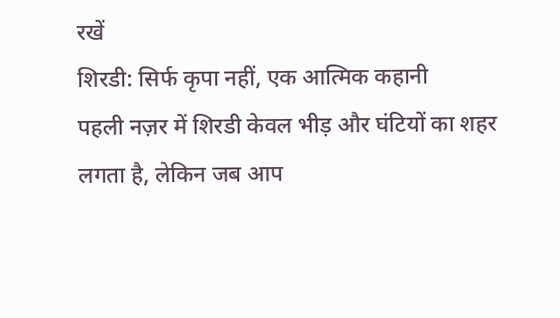रखें
शिरडी: सिर्फ कृपा नहीं, एक आत्मिक कहानी
पहली नज़र में शिरडी केवल भीड़ और घंटियों का शहर लगता है, लेकिन जब आप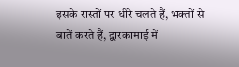इसके रास्तों पर धीरे चलते हैं, भक्तों से बातें करते हैं, द्वारकामाई में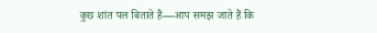कुछ शांत पल बिताते हैं—आप समझ जाते हैं कि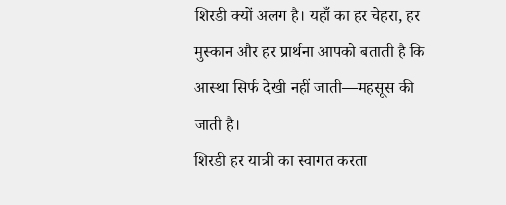शिरडी क्यों अलग है। यहाँ का हर चेहरा, हर मुस्कान और हर प्रार्थना आपको बताती है कि आस्था सिर्फ देखी नहीं जाती—महसूस की जाती है।
शिरडी हर यात्री का स्वागत करता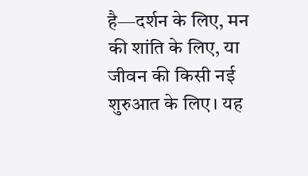है—दर्शन के लिए, मन की शांति के लिए, या जीवन की किसी नई शुरुआत के लिए। यह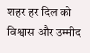शहर हर दिल को विश्वास और उम्मीद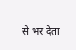से भर देता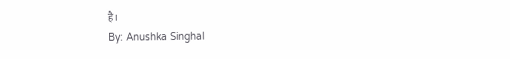है।
By: Anushka Singhal